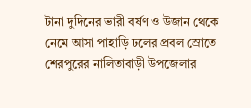টানা দুদিনের ভারী বর্ষণ ও উজান থেকে নেমে আসা পাহাড়ি ঢলের প্রবল স্রোতে শেরপুরের নালিতাবাড়ী উপজেলার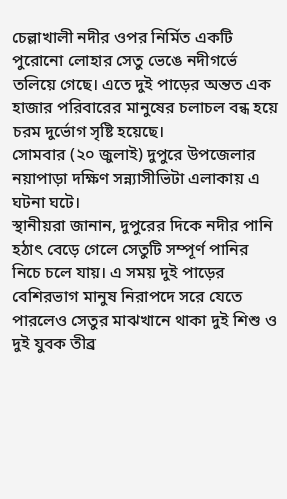চেল্লাখালী নদীর ওপর নির্মিত একটি পুরোনো লোহার সেতু ভেঙে নদীগর্ভে তলিয়ে গেছে। এতে দুই পাড়ের অন্তত এক হাজার পরিবারের মানুষের চলাচল বন্ধ হয়ে চরম দুর্ভোগ সৃষ্টি হয়েছে।
সোমবার (২০ জুলাই) দুপুরে উপজেলার নয়াপাড়া দক্ষিণ সন্ন্যাসীভিটা এলাকায় এ ঘটনা ঘটে।
স্থানীয়রা জানান, দুপুরের দিকে নদীর পানি হঠাৎ বেড়ে গেলে সেতুটি সম্পূর্ণ পানির নিচে চলে যায়। এ সময় দুই পাড়ের বেশিরভাগ মানুষ নিরাপদে সরে যেতে পারলেও সেতুর মাঝখানে থাকা দুই শিশু ও দুই যুবক তীব্র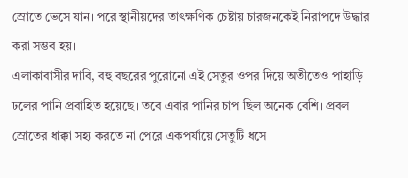স্রোতে ভেসে যান। পরে স্থানীয়দের তাৎক্ষণিক চেষ্টায় চারজনকেই নিরাপদে উদ্ধার করা সম্ভব হয়।
এলাকাবাসীর দাবি, বহু বছরের পুরোনো এই সেতুর ওপর দিয়ে অতীতেও পাহাড়ি ঢলের পানি প্রবাহিত হয়েছে। তবে এবার পানির চাপ ছিল অনেক বেশি। প্রবল স্রোতের ধাক্কা সহ্য করতে না পেরে একপর্যায়ে সেতুটি ধসে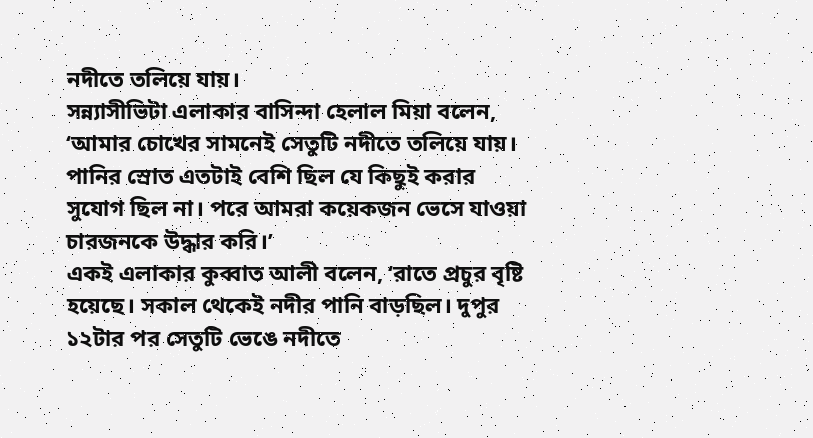নদীতে তলিয়ে যায়।
সন্ন্যাসীভিটা এলাকার বাসিন্দা হেলাল মিয়া বলেন, ‘আমার চোখের সামনেই সেতুটি নদীতে তলিয়ে যায়। পানির স্রোত এতটাই বেশি ছিল যে কিছুই করার সুযোগ ছিল না। পরে আমরা কয়েকজন ভেসে যাওয়া চারজনকে উদ্ধার করি।’
একই এলাকার কুব্বাত আলী বলেন, ‘রাতে প্রচুর বৃষ্টি হয়েছে। সকাল থেকেই নদীর পানি বাড়ছিল। দুপুর ১২টার পর সেতুটি ভেঙে নদীতে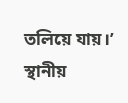তলিয়ে যায়।’
স্থানীয়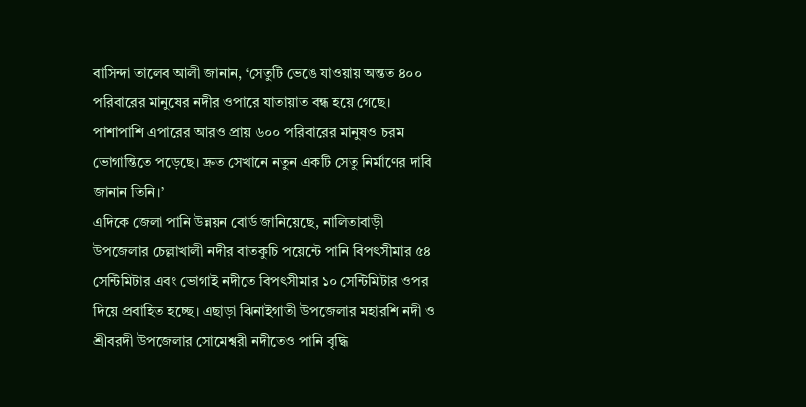বাসিন্দা তালেব আলী জানান, ‘সেতুটি ভেঙে যাওয়ায় অন্তত ৪০০ পরিবারের মানুষের নদীর ওপারে যাতায়াত বন্ধ হয়ে গেছে। পাশাপাশি এপারের আরও প্রায় ৬০০ পরিবারের মানুষও চরম ভোগান্তিতে পড়েছে। দ্রুত সেখানে নতুন একটি সেতু নির্মাণের দাবি জানান তিনি।’
এদিকে জেলা পানি উন্নয়ন বোর্ড জানিয়েছে, নালিতাবাড়ী উপজেলার চেল্লাখালী নদীর বাতকুচি পয়েন্টে পানি বিপৎসীমার ৫৪ সেন্টিমিটার এবং ভোগাই নদীতে বিপৎসীমার ১০ সেন্টিমিটার ওপর দিয়ে প্রবাহিত হচ্ছে। এছাড়া ঝিনাইগাতী উপজেলার মহারশি নদী ও শ্রীবরদী উপজেলার সোমেশ্বরী নদীতেও পানি বৃদ্ধি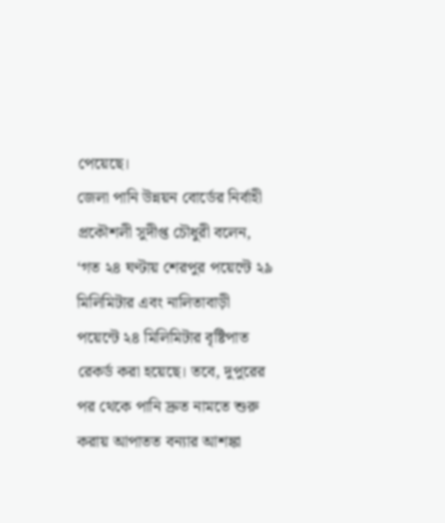পেয়েছে।
জেলা পানি উন্নয়ন বোর্ডের নির্বাহী প্রকৌশলী সুদীপ্ত চৌধুরী বলেন, ‘গত ২৪ ঘণ্টায় শেরপুর পয়েন্টে ২৯ মিলিমিটার এবং নালিতাবাড়ী পয়েন্টে ২৪ মিলিমিটার বৃষ্টিপাত রেকর্ড করা হয়েছে। তবে, দুপুরের পর থেকে পানি দ্রুত নামতে শুরু করায় আপাতত বন্যার আশঙ্কা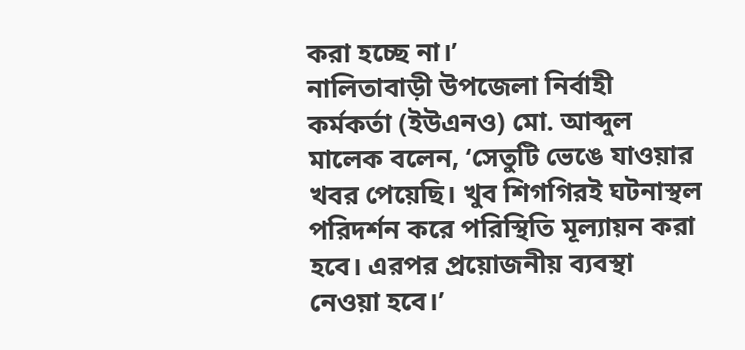করা হচ্ছে না।’
নালিতাবাড়ী উপজেলা নির্বাহী কর্মকর্তা (ইউএনও) মো. আব্দুল মালেক বলেন, ‘সেতুটি ভেঙে যাওয়ার খবর পেয়েছি। খুব শিগগিরই ঘটনাস্থল পরিদর্শন করে পরিস্থিতি মূল্যায়ন করা হবে। এরপর প্রয়োজনীয় ব্যবস্থা নেওয়া হবে।’